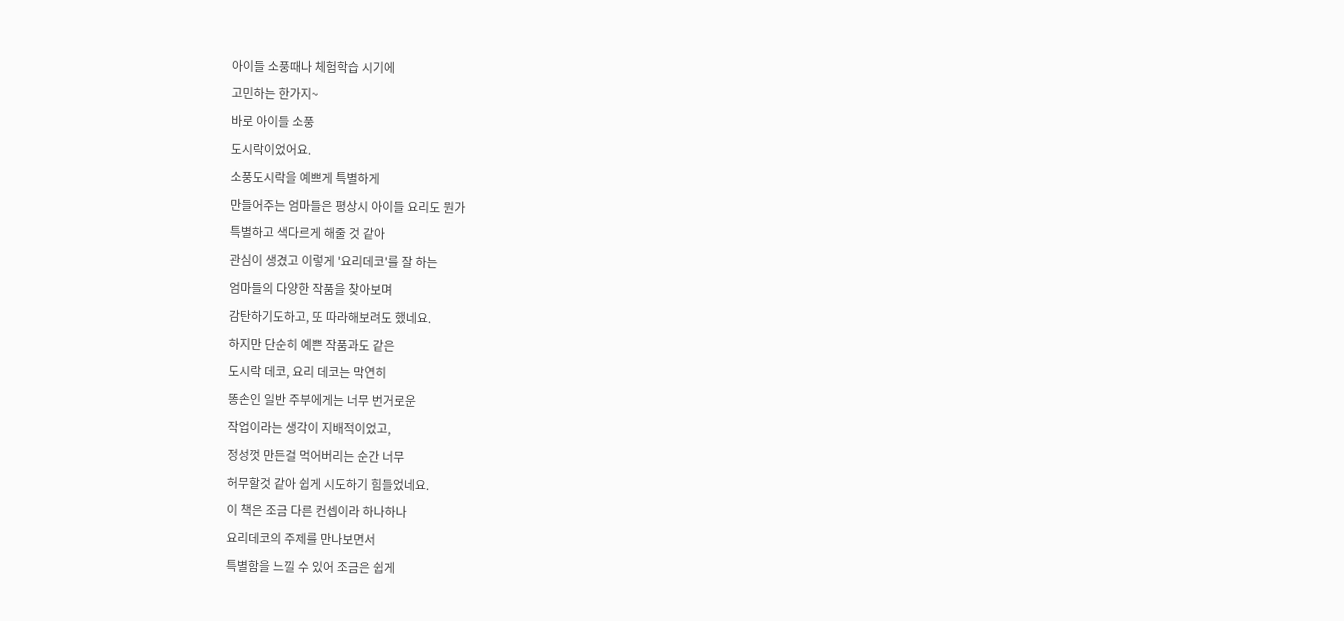아이들 소풍때나 체험학습 시기에
고민하는 한가지~
바로 아이들 소풍
도시락이었어요.
소풍도시락을 예쁘게 특별하게
만들어주는 엄마들은 평상시 아이들 요리도 뭔가
특별하고 색다르게 해줄 것 같아
관심이 생겼고 이렇게 '요리데코'를 잘 하는
엄마들의 다양한 작품을 찾아보며
감탄하기도하고, 또 따라해보려도 했네요.
하지만 단순히 예쁜 작품과도 같은
도시락 데코, 요리 데코는 막연히
똥손인 일반 주부에게는 너무 번거로운
작업이라는 생각이 지배적이었고,
정성껏 만든걸 먹어버리는 순간 너무
허무할것 같아 쉽게 시도하기 힘들었네요.
이 책은 조금 다른 컨셉이라 하나하나
요리데코의 주제를 만나보면서
특별함을 느낄 수 있어 조금은 쉽게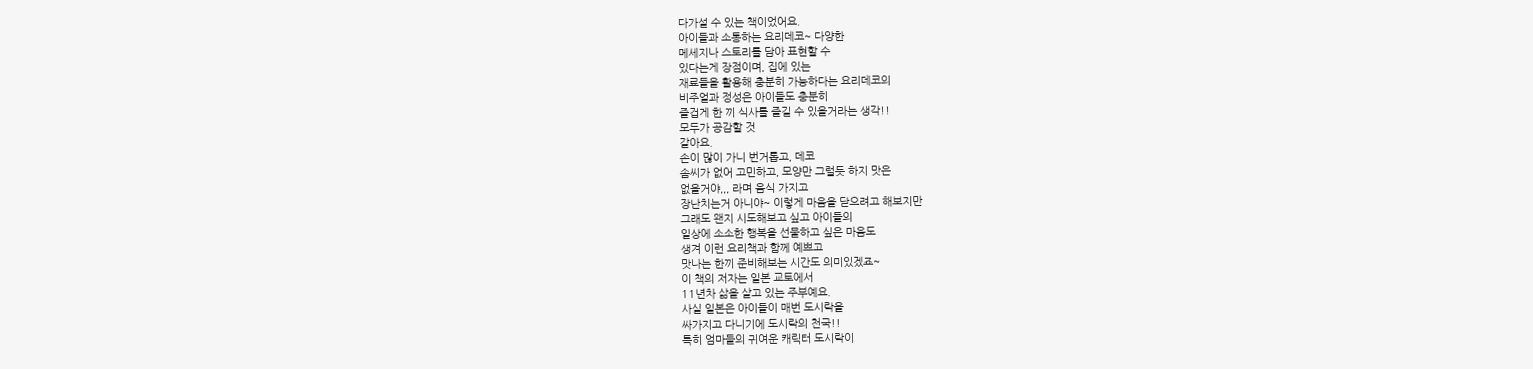다가설 수 있는 책이었어요.
아이들과 소통하는 요리데코~ 다양한
메세지나 스토리를 담아 표현할 수
있다는게 장점이며, 집에 있는
재료들을 활용해 충분히 가능하다는 요리데코의
비주얼과 정성은 아이들도 충분히
즐겁게 한 끼 식사를 즐길 수 있을거라는 생각!!
모두가 공감할 것
같아요.
손이 많이 가니 번거롭고, 데코
솜씨가 없어 고민하고, 모양만 그럴듯 하지 맛은
없을거야,,, 라며 음식 가지고
장난치는거 아니야~ 이렇게 마음을 닫으려고 해보지만
그래도 왠지 시도해보고 싶고 아이들의
일상에 소소한 행복을 선물하고 싶은 마음도
생겨 이런 요리책과 함께 예쁘고
맛나는 한끼 준비해보는 시간도 의미있겠죠~
이 책의 저자는 일본 교토에서
11년차 삶을 살고 있는 주부예요.
사실 일본은 아이들이 매번 도시락을
싸가지고 다니기에 도시락의 천국!!
특히 엄마들의 귀여운 캐릭터 도시락이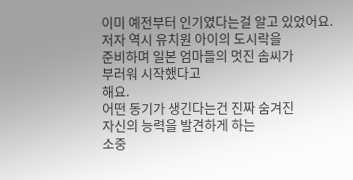이미 예전부터 인기였다는걸 알고 있었어요.
저자 역시 유치원 아이의 도시락을
준비하며 일본 엄마들의 멋진 솜씨가
부러워 시작했다고
해요.
어떤 동기가 생긴다는건 진짜 숨겨진
자신의 능력을 발견하게 하는
소중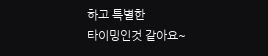하고 특별한
타이밍인것 같아요~